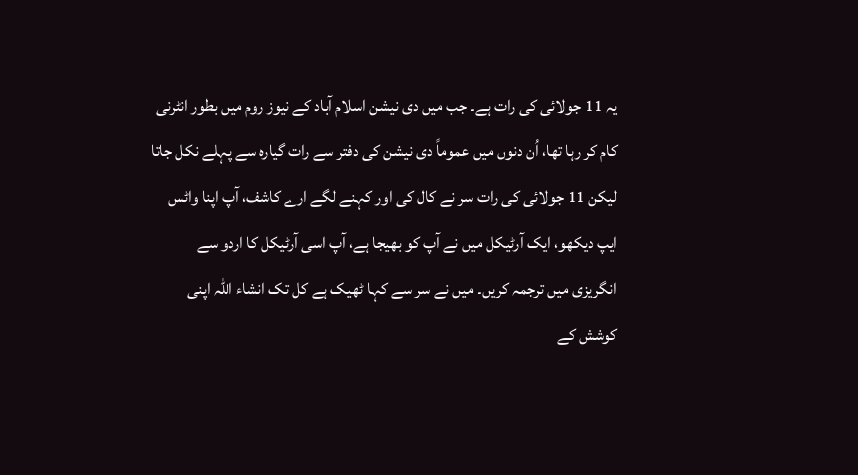یہ 11 جولائی کی رات ہے۔ جب میں دی نیشن اسلام آباد کے نیوز روم میں بطور انٹرنی کام کر رہا تھا، اُن دنوں میں عموماً دی نیشن کی دفتر سے رات گیارہ سے پہلے نکل جاتا لیکن 11 جولائی کی رات سر نے کال کی اور کہنے لگے ارے کاشف، آپ اپنا واٹس ایپ دیکھو، ایک آرٹیکل میں نے آپ کو بھیجا ہے، آپ اسی آرٹیکل کا اردو سے انگریزی میں ترجمہ کریں۔ میں نے سر سے کہا ٹھیک ہے کل تک انشاء اللہ اپنی کوشش کے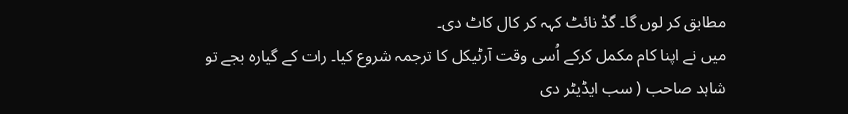مطابق کر لوں گا۔ گڈ نائٹ کہہ کر کال کاٹ دی۔
میں نے اپنا کام مکمل کرکے اُسی وقت آرٹیکل کا ترجمہ شروع کیا۔ رات کے گیارہ بجے تو شاہد صاحب ( سب ایڈیٹر دی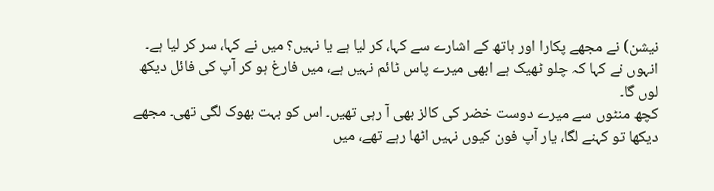نیشن) نے مجھے پکارا اور ہاتھ کے اشارے سے کہا، کر لیا ہے یا نہیں؟ میں نے کہا، سر کر لیا ہے۔ انہوں نے کہا کہ چلو ٹھیک ہے ابھی میرے پاس ٹائم نہیں ہے، میں فارغ ہو کر آپ کی فائل دیکھ لوں گا۔
کچھ منٹوں سے میرے دوست خضر کی کالز بھی آ رہی تھیں۔ اس کو بہت بھوک لگی تھی۔ مجھے دیکھا تو کہنے لگا، یار آپ فون کیوں نہیں اٹھا رہے تھے، میں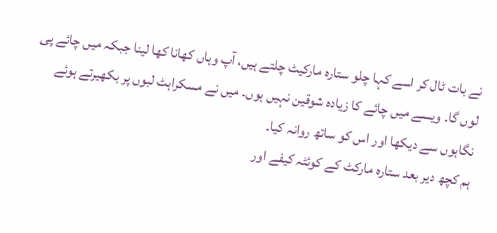نے بات ٹال کر اسے کہا چلو ستارہ مارکیٹ چلتے ہیں، آپ وہاں کھانا کھا لینا جبکہ میں چائے پی لوں گا۔ ویسے میں چائے کا زیادہ شوقین نہیں ہوں۔ میں نے مسکراہٹ لبوں پر بکھیرتے ہوئے نگاہوں سے دیکھا اور اس کو ساتھ روانہ کیا۔
ہم کچھ دیر بعد ستارہ مارکٹ کے کوئٹہ کیفے اور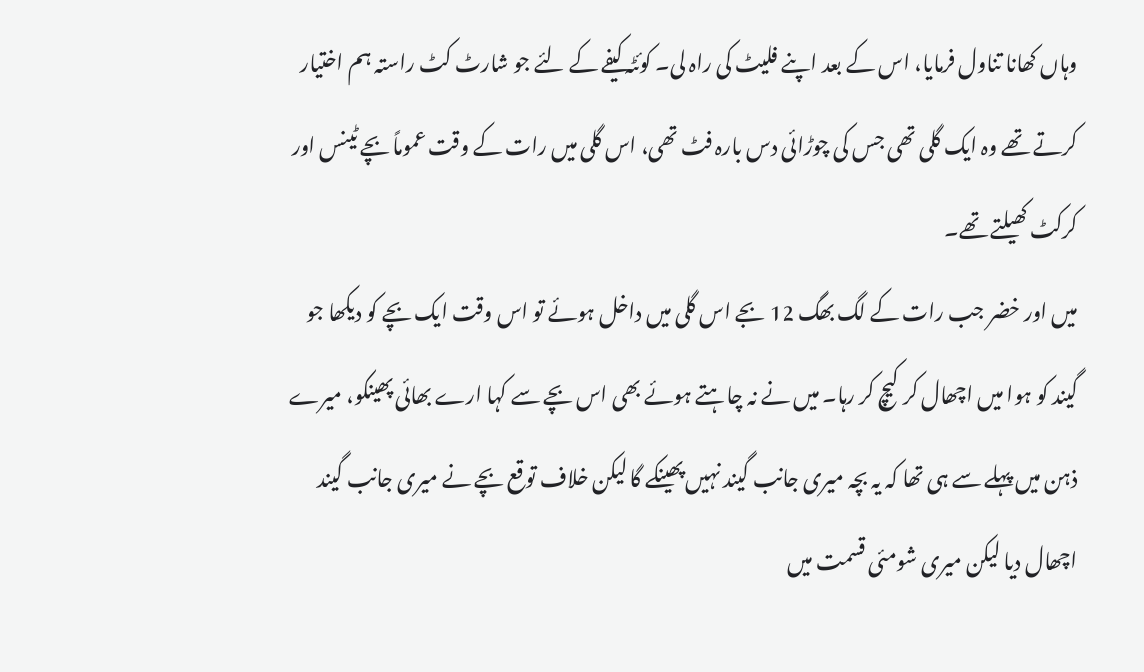وہاں کھانا تناول فرمایا، اس کے بعد اپنے فلیٹ کی راہ لی۔ کوئٹہ کیفے کے لئے جو شارٹ کٹ راستہ ہم اختیار کرتے تھے وہ ایک گلی تھی جس کی چوڑائی دس بارہ فٹ تھی، اس گلی میں رات کے وقت عموماً بچے ٹینس اور کرکٹ کھیلتے تھے۔
میں اور خضر جب رات کے لگ بھگ 12 بجے اس گلی میں داخل ہوئے تو اس وقت ایک بچے کو دیکھا جو گیند کو ہوا میں اچھال کر کیچ کر رہا۔ میں نے نہ چاہتے ہوئے بھی اس بچے سے کہا ارے بھائی پھینکو، میرے ذہن میں پہلے سے ہی تھا کہ یہ بچہ میری جانب گیند نہیں پھینکے گا لیکن خلاف توقع بچے نے میری جانب گیند اچھال دیا لیکن میری شومئی قسمت میں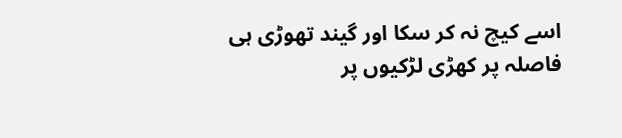اسے کیچ نہ کر سکا اور گیند تھوڑی ہی فاصلہ پر کھڑی لڑکیوں پر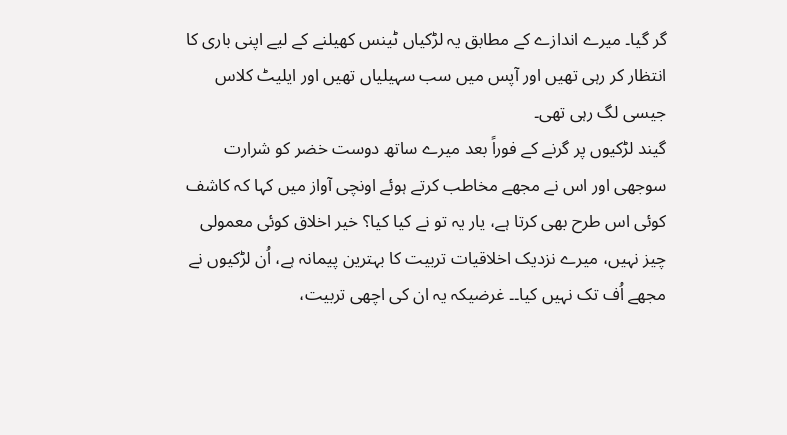گر گیا۔ میرے اندازے کے مطابق یہ لڑکیاں ٹینس کھیلنے کے لیے اپنی باری کا انتظار کر رہی تھیں اور آپس میں سب سہیلیاں تھیں اور ایلیٹ کلاس جیسی لگ رہی تھی۔
گیند لڑکیوں پر گرنے کے فوراً بعد میرے ساتھ دوست خضر کو شرارت سوجھی اور اس نے مجھے مخاطب کرتے ہوئے اونچی آواز میں کہا کہ کاشف کوئی اس طرح بھی کرتا ہے، یار یہ تو نے کیا کیا؟ خیر اخلاق کوئی معمولی چیز نہیں، میرے نزدیک اخلاقیات تربیت کا بہترین پیمانہ ہے، اُن لڑکیوں نے مجھے اُف تک نہیں کیا۔۔ غرضیکہ یہ ان کی اچھی تربیت،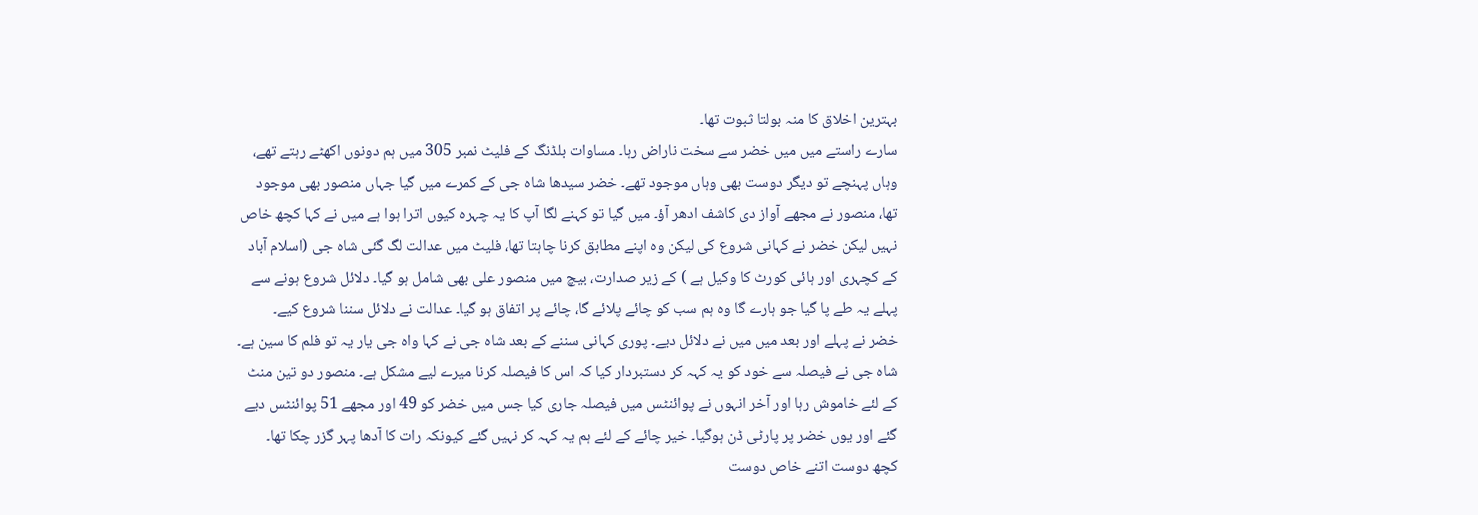بہترین اخلاق کا منہ بولتا ثبوت تھا۔
سارے راستے میں میں خضر سے سخت ناراض رہا۔ مساوات بلڈنگ کے فلیٹ نمبر 305 میں ہم دونوں اکھٹے رہتے تھے، وہاں پہنچے تو دیگر دوست بھی وہاں موجود تھے۔ خضر سیدھا شاہ جی کے کمرے میں گیا جہاں منصور بھی موجود تھا، منصور نے مجھے آواز دی کاشف ادھر آؤ۔ میں گیا تو کہنے لگا آپ کا یہ چہرہ کیوں اترا ہوا ہے میں نے کہا کچھ خاص نہیں لیکن خضر نے کہانی شروع کی لیکن وہ اپنے مطابق کرنا چاہتا تھا، فلیٹ میں عدالت لگ گئی شاہ جی (اسلام آباد کے کچہری اور ہائی کورٹ کا وکیل ہے ) کے زیر صدارت، بیچ میں منصور علی بھی شامل ہو گیا۔ دلائل شروع ہونے سے پہلے یہ طے پا گیا جو ہارے گا وہ ہم سب کو چائے پلائے گا، چائے پر اتفاق ہو گیا۔ عدالت نے دلائل سننا شروع کیے۔
خضر نے پہلے اور بعد میں میں نے دلائل دیے۔ پوری کہانی سننے کے بعد شاہ جی نے کہا واہ جی یار یہ تو فلم کا سین ہے۔ شاہ جی نے فیصلہ سے خود کو یہ کہہ کر دستبردار کیا کہ اس کا فیصلہ کرنا میرے لیے مشکل ہے۔ منصور دو تین منٹ کے لئے خاموش رہا اور آخر انہوں نے پوائنٹس میں فیصلہ جاری کیا جس میں خضر کو 49 اور مجھے 51 پوائنٹس دیے گئے اور یوں خضر پر پارٹی ڈن ہوگیا۔ خیر چائے کے لئے ہم یہ کہہ کر نہیں گئے کیونکہ رات کا آدھا پہر گزر چکا تھا۔
کچھ دوست اتنے خاص دوست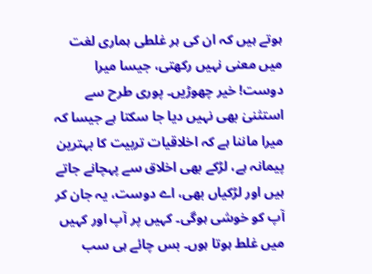ہوتے ہیں کہ ان کی ہر غلطی ہماری لغت میں معنی نہیں رکھتی، جیسا میرا دوست! خیر چھوڑیں۔ پوری طرح سے استثنیٰ بھی نہیں دیا جا سکتا ہے جیسا کہ میرا ماننا ہے کہ اخلاقیات تربیت کا بہترین پیمانہ ہے، لڑکے بھی اخلاق سے پہچانے جاتے ہیں اور لڑکیاں بھی، اے دوست، یہ جان کر آپ کو خوشی ہوگی۔ کہیں پر آپ اور کہیں میں غلط ہوتا ہوں۔ بس چائے ہی سب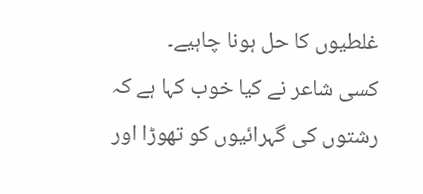غلطیوں کا حل ہونا چاہیے۔
کسی شاعر نے کیا خوب کہا ہے کہ
رشتوں کی گہرائیوں کو تھوڑا اور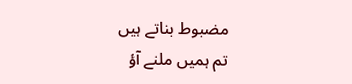مضبوط بناتے ہیں
تم ہمیں ملنے آؤ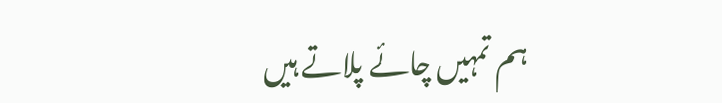ہم تمہیں چائے پلاتے ہیں